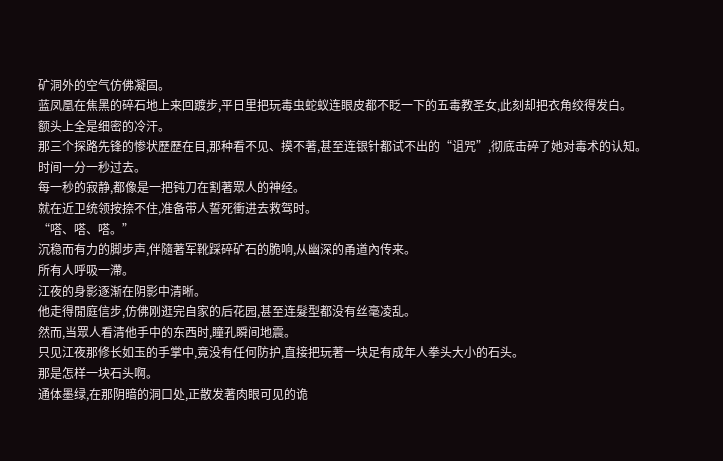矿洞外的空气仿佛凝固。
蓝凤凰在焦黑的碎石地上来回踱步,平日里把玩毒虫蛇蚁连眼皮都不眨一下的五毒教圣女,此刻却把衣角绞得发白。
额头上全是细密的冷汗。
那三个探路先锋的惨状歷歷在目,那种看不见、摸不著,甚至连银针都试不出的“诅咒”,彻底击碎了她对毒术的认知。
时间一分一秒过去。
每一秒的寂静,都像是一把钝刀在割著眾人的神经。
就在近卫统领按捺不住,准备带人誓死衝进去救驾时。
“嗒、嗒、嗒。”
沉稳而有力的脚步声,伴隨著军靴踩碎矿石的脆响,从幽深的甬道內传来。
所有人呼吸一滯。
江夜的身影逐渐在阴影中清晰。
他走得閒庭信步,仿佛刚逛完自家的后花园,甚至连髮型都没有丝毫凌乱。
然而,当眾人看清他手中的东西时,瞳孔瞬间地震。
只见江夜那修长如玉的手掌中,竟没有任何防护,直接把玩著一块足有成年人拳头大小的石头。
那是怎样一块石头啊。
通体墨绿,在那阴暗的洞口处,正散发著肉眼可见的诡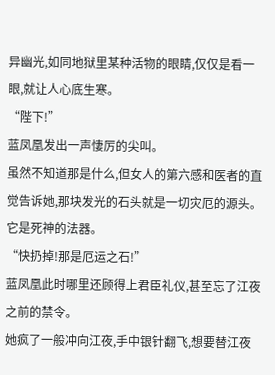异幽光,如同地狱里某种活物的眼睛,仅仅是看一眼,就让人心底生寒。
“陛下!”
蓝凤凰发出一声悽厉的尖叫。
虽然不知道那是什么,但女人的第六感和医者的直觉告诉她,那块发光的石头就是一切灾厄的源头。
它是死神的法器。
“快扔掉!那是厄运之石!”
蓝凤凰此时哪里还顾得上君臣礼仪,甚至忘了江夜之前的禁令。
她疯了一般冲向江夜,手中银针翻飞,想要替江夜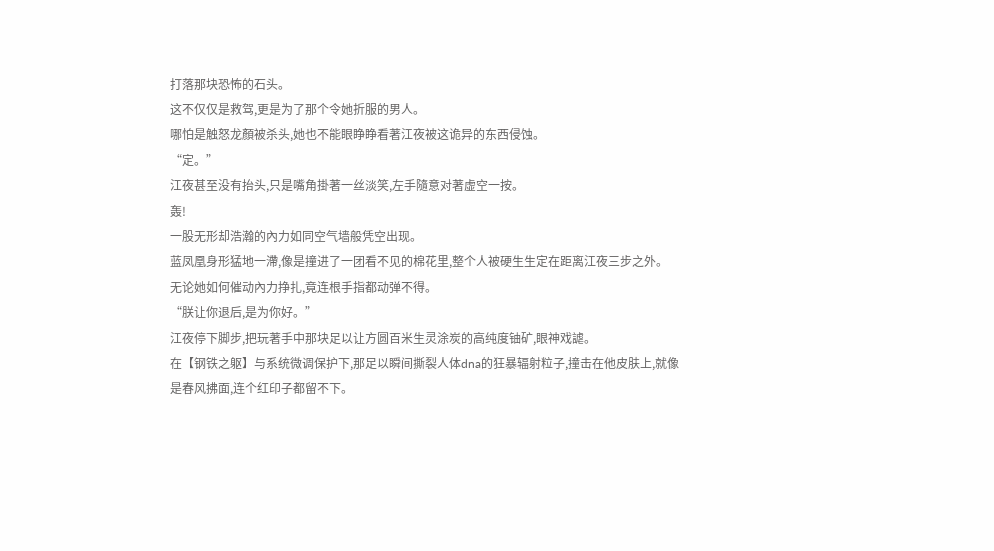打落那块恐怖的石头。
这不仅仅是救驾,更是为了那个令她折服的男人。
哪怕是触怒龙顏被杀头,她也不能眼睁睁看著江夜被这诡异的东西侵蚀。
“定。”
江夜甚至没有抬头,只是嘴角掛著一丝淡笑,左手隨意对著虚空一按。
轰!
一股无形却浩瀚的內力如同空气墙般凭空出现。
蓝凤凰身形猛地一滯,像是撞进了一团看不见的棉花里,整个人被硬生生定在距离江夜三步之外。
无论她如何催动內力挣扎,竟连根手指都动弹不得。
“朕让你退后,是为你好。”
江夜停下脚步,把玩著手中那块足以让方圆百米生灵涂炭的高纯度铀矿,眼神戏謔。
在【钢铁之躯】与系统微调保护下,那足以瞬间撕裂人体dna的狂暴辐射粒子,撞击在他皮肤上,就像是春风拂面,连个红印子都留不下。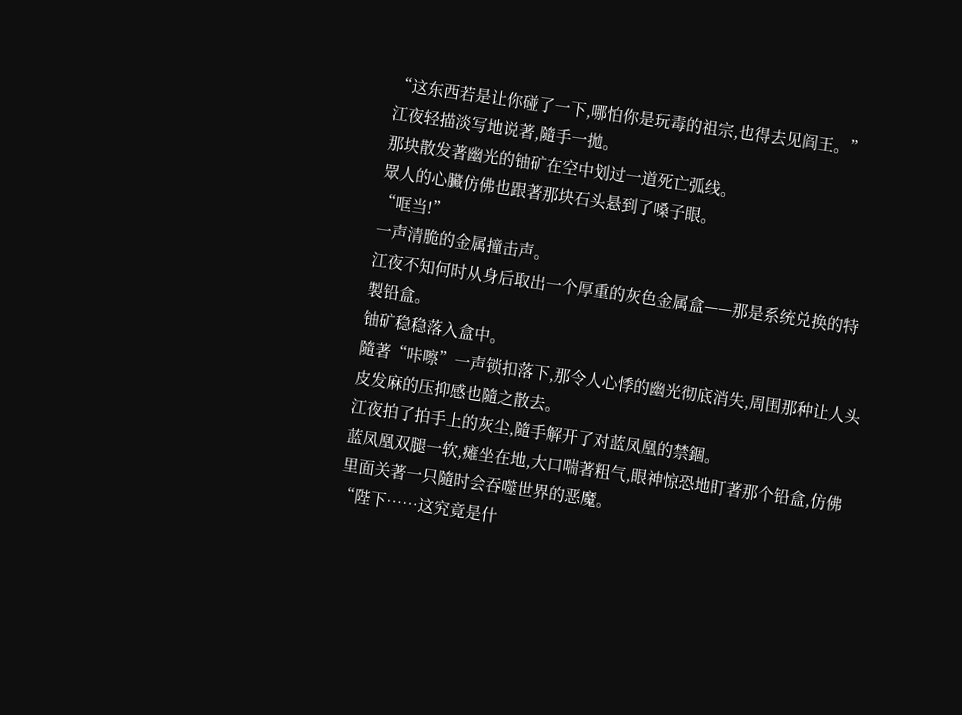“这东西若是让你碰了一下,哪怕你是玩毒的祖宗,也得去见阎王。”
江夜轻描淡写地说著,隨手一拋。
那块散发著幽光的铀矿在空中划过一道死亡弧线。
眾人的心臟仿佛也跟著那块石头悬到了嗓子眼。
“哐当!”
一声清脆的金属撞击声。
江夜不知何时从身后取出一个厚重的灰色金属盒——那是系统兑换的特製铅盒。
铀矿稳稳落入盒中。
隨著“咔嚓”一声锁扣落下,那令人心悸的幽光彻底消失,周围那种让人头皮发麻的压抑感也隨之散去。
江夜拍了拍手上的灰尘,隨手解开了对蓝凤凰的禁錮。
蓝凤凰双腿一软,瘫坐在地,大口喘著粗气,眼神惊恐地盯著那个铅盒,仿佛里面关著一只隨时会吞噬世界的恶魔。
“陛下……这究竟是什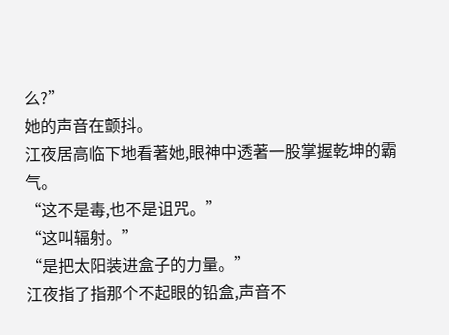么?”
她的声音在颤抖。
江夜居高临下地看著她,眼神中透著一股掌握乾坤的霸气。
“这不是毒,也不是诅咒。”
“这叫辐射。”
“是把太阳装进盒子的力量。”
江夜指了指那个不起眼的铅盒,声音不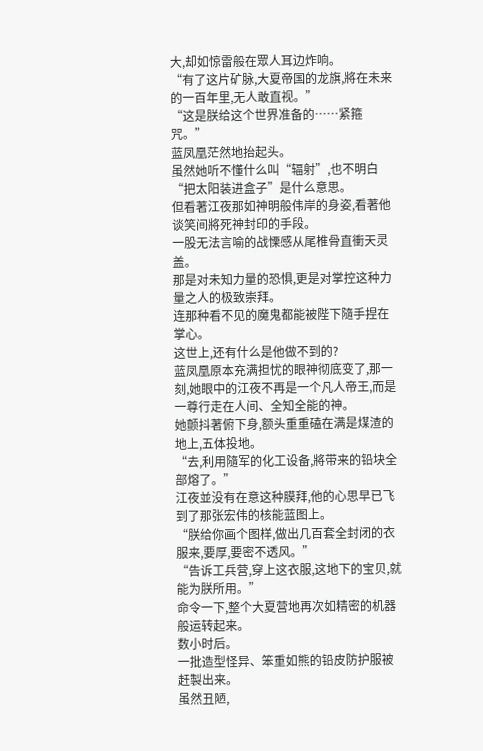大,却如惊雷般在眾人耳边炸响。
“有了这片矿脉,大夏帝国的龙旗,將在未来的一百年里,无人敢直视。”
“这是朕给这个世界准备的……紧箍咒。”
蓝凤凰茫然地抬起头。
虽然她听不懂什么叫“辐射”,也不明白“把太阳装进盒子”是什么意思。
但看著江夜那如神明般伟岸的身姿,看著他谈笑间將死神封印的手段。
一股无法言喻的战慄感从尾椎骨直衝天灵盖。
那是对未知力量的恐惧,更是对掌控这种力量之人的极致崇拜。
连那种看不见的魔鬼都能被陛下隨手捏在掌心。
这世上,还有什么是他做不到的?
蓝凤凰原本充满担忧的眼神彻底变了,那一刻,她眼中的江夜不再是一个凡人帝王,而是一尊行走在人间、全知全能的神。
她颤抖著俯下身,额头重重磕在满是煤渣的地上,五体投地。
“去,利用隨军的化工设备,將带来的铅块全部熔了。”
江夜並没有在意这种膜拜,他的心思早已飞到了那张宏伟的核能蓝图上。
“朕给你画个图样,做出几百套全封闭的衣服来,要厚,要密不透风。”
“告诉工兵营,穿上这衣服,这地下的宝贝,就能为朕所用。”
命令一下,整个大夏营地再次如精密的机器般运转起来。
数小时后。
一批造型怪异、笨重如熊的铅皮防护服被赶製出来。
虽然丑陋,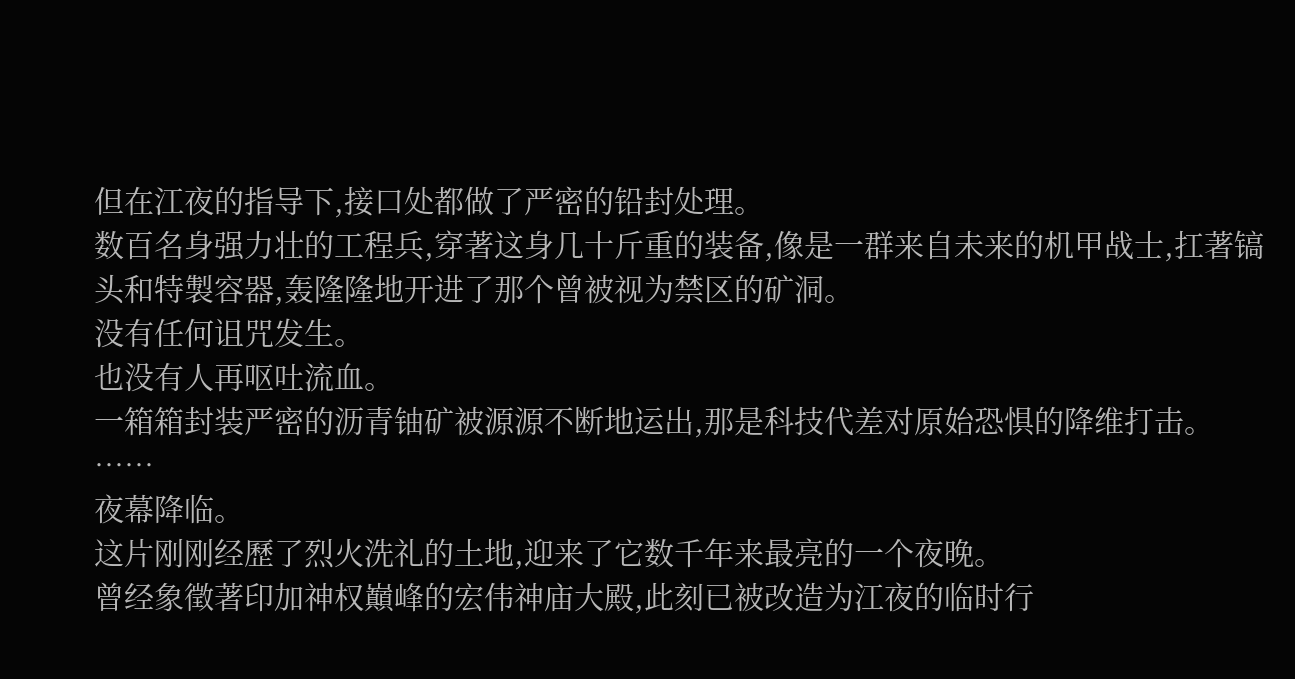但在江夜的指导下,接口处都做了严密的铅封处理。
数百名身强力壮的工程兵,穿著这身几十斤重的装备,像是一群来自未来的机甲战士,扛著镐头和特製容器,轰隆隆地开进了那个曾被视为禁区的矿洞。
没有任何诅咒发生。
也没有人再呕吐流血。
一箱箱封装严密的沥青铀矿被源源不断地运出,那是科技代差对原始恐惧的降维打击。
……
夜幕降临。
这片刚刚经歷了烈火洗礼的土地,迎来了它数千年来最亮的一个夜晚。
曾经象徵著印加神权巔峰的宏伟神庙大殿,此刻已被改造为江夜的临时行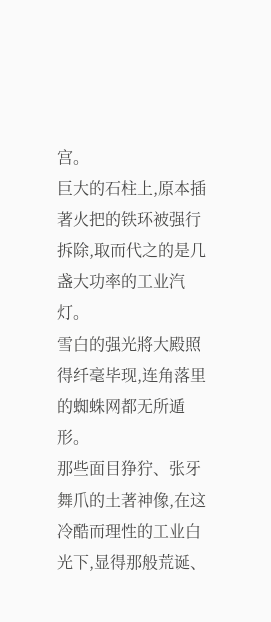宫。
巨大的石柱上,原本插著火把的铁环被强行拆除,取而代之的是几盏大功率的工业汽灯。
雪白的强光將大殿照得纤毫毕现,连角落里的蜘蛛网都无所遁形。
那些面目狰狞、张牙舞爪的土著神像,在这冷酷而理性的工业白光下,显得那般荒诞、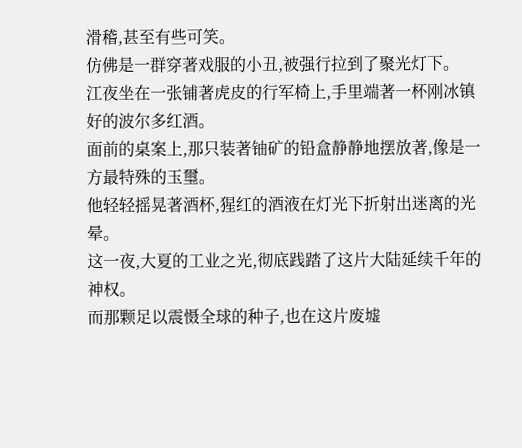滑稽,甚至有些可笑。
仿佛是一群穿著戏服的小丑,被强行拉到了聚光灯下。
江夜坐在一张铺著虎皮的行军椅上,手里端著一杯刚冰镇好的波尔多红酒。
面前的桌案上,那只装著铀矿的铅盒静静地摆放著,像是一方最特殊的玉璽。
他轻轻摇晃著酒杯,猩红的酒液在灯光下折射出迷离的光晕。
这一夜,大夏的工业之光,彻底践踏了这片大陆延续千年的神权。
而那颗足以震慑全球的种子,也在这片废墟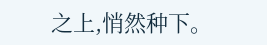之上,悄然种下。